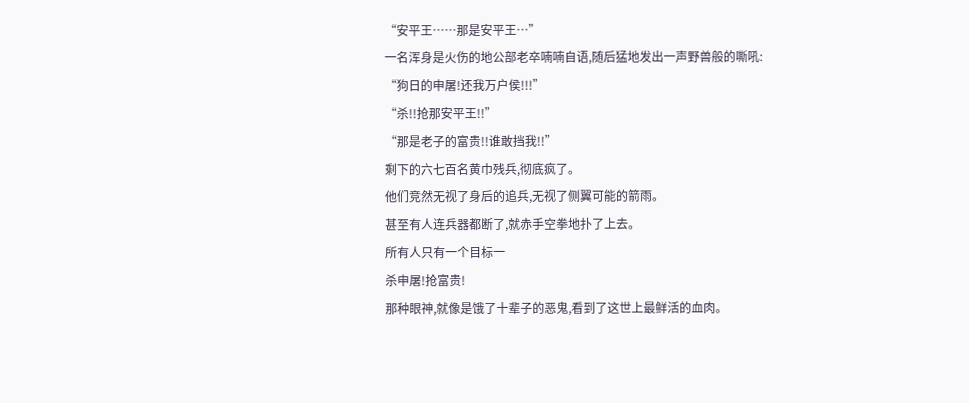“安平王……那是安平王…”
一名浑身是火伤的地公部老卒喃喃自语,随后猛地发出一声野兽般的嘶吼:
“狗日的申屠!还我万户侯!!!”
“杀!!抢那安平王!!”
“那是老子的富贵!!谁敢挡我!!”
剩下的六七百名黄巾残兵,彻底疯了。
他们竞然无视了身后的追兵,无视了侧翼可能的箭雨。
甚至有人连兵器都断了,就赤手空拳地扑了上去。
所有人只有一个目标一
杀申屠!抢富贵!
那种眼神,就像是饿了十辈子的恶鬼,看到了这世上最鲜活的血肉。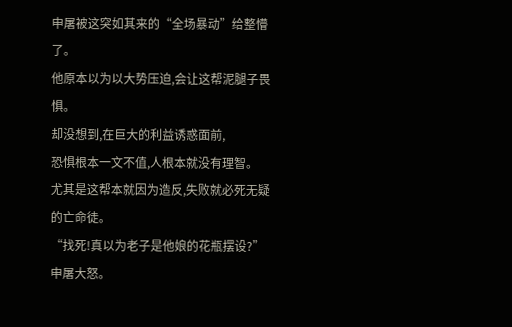申屠被这突如其来的“全场暴动”给整懵了。
他原本以为以大势压迫,会让这帮泥腿子畏惧。
却没想到,在巨大的利益诱惑面前,
恐惧根本一文不值,人根本就没有理智。
尤其是这帮本就因为造反,失败就必死无疑的亡命徒。
“找死!真以为老子是他娘的花瓶摆设?”申屠大怒。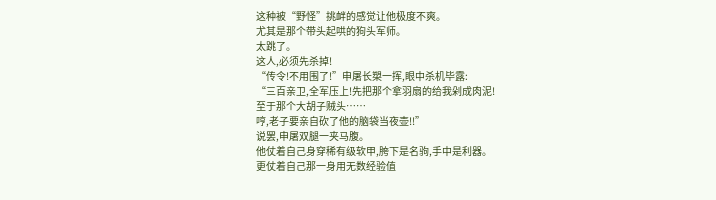这种被“野怪”挑衅的感觉让他极度不爽。
尤其是那个带头起哄的狗头军师。
太跳了。
这人,必须先杀掉!
“传令!不用围了!”申屠长槊一挥,眼中杀机毕露:
“三百亲卫,全军压上!先把那个拿羽扇的给我剁成肉泥!
至于那个大胡子贼头……
哼,老子要亲自砍了他的脑袋当夜壶!!”
说罢,申屠双腿一夹马腹。
他仗着自己身穿稀有级软甲,胯下是名驹,手中是利器。
更仗着自己那一身用无数经验值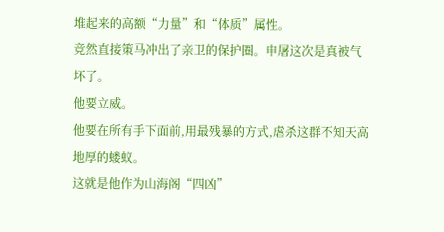堆起来的高额“力量”和“体质”属性。
竞然直接策马冲出了亲卫的保护圈。申屠这次是真被气坏了。
他要立威。
他要在所有手下面前,用最残暴的方式,虐杀这群不知天高地厚的蝼蚁。
这就是他作为山海阁“四凶”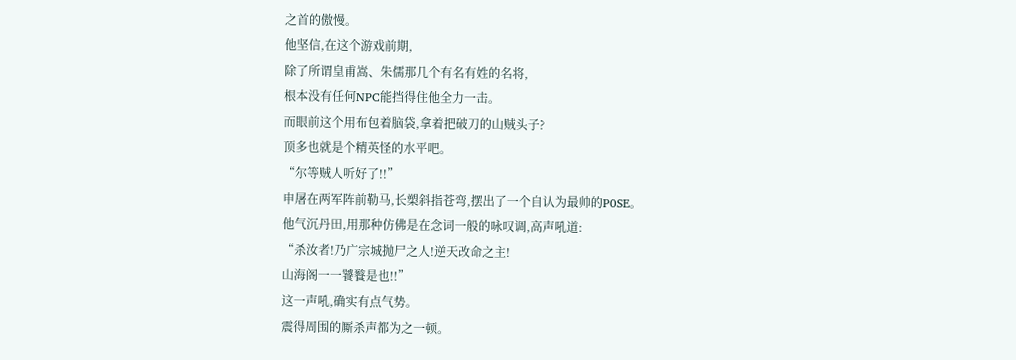之首的傲慢。
他坚信,在这个游戏前期,
除了所谓皇甫嵩、朱儒那几个有名有姓的名将,
根本没有任何NPC能挡得住他全力一击。
而眼前这个用布包着脑袋,拿着把破刀的山贼头子?
顶多也就是个精英怪的水平吧。
“尔等贼人听好了!!”
申屠在两军阵前勒马,长槊斜指苍弯,摆出了一个自认为最帅的P0SE。
他气沉丹田,用那种仿佛是在念词一般的咏叹调,高声吼道:
“杀汝者!乃广宗城抛尸之人!逆天改命之主!
山海阁一一饕餮是也!!”
这一声吼,确实有点气势。
震得周围的厮杀声都为之一顿。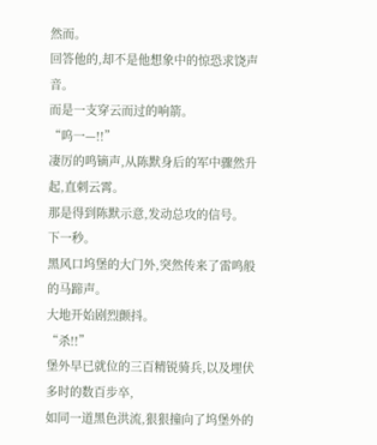然而。
回答他的,却不是他想象中的惊恐求饶声音。
而是一支穿云而过的响箭。
“呜一—!!”
凄厉的鸣镝声,从陈默身后的军中骤然升起,直刺云霄。
那是得到陈默示意,发动总攻的信号。
下一秒。
黑风口坞堡的大门外,突然传来了雷鸣般的马蹄声。
大地开始剧烈颤抖。
“杀!!”
堡外早已就位的三百精锐骑兵,以及埋伏多时的数百步卒,
如同一道黑色洪流,狠狠撞向了坞堡外的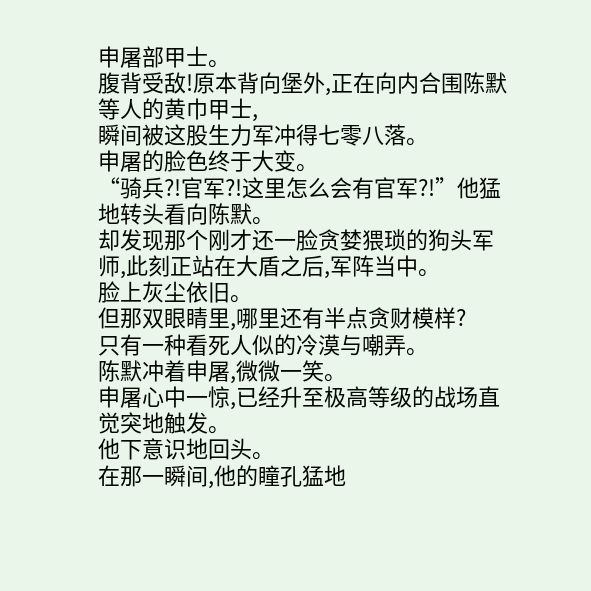申屠部甲士。
腹背受敌!原本背向堡外,正在向内合围陈默等人的黄巾甲士,
瞬间被这股生力军冲得七零八落。
申屠的脸色终于大变。
“骑兵?!官军?!这里怎么会有官军?!”他猛地转头看向陈默。
却发现那个刚才还一脸贪婪猥琐的狗头军师,此刻正站在大盾之后,军阵当中。
脸上灰尘依旧。
但那双眼睛里,哪里还有半点贪财模样?
只有一种看死人似的冷漠与嘲弄。
陈默冲着申屠,微微一笑。
申屠心中一惊,已经升至极高等级的战场直觉突地触发。
他下意识地回头。
在那一瞬间,他的瞳孔猛地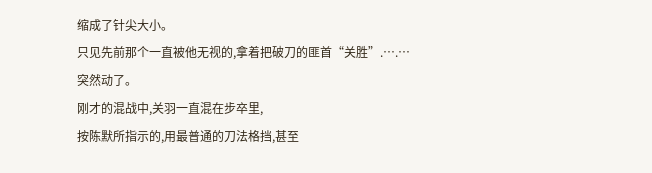缩成了针尖大小。
只见先前那个一直被他无视的,拿着把破刀的匪首“关胜”.….…
突然动了。
刚才的混战中,关羽一直混在步卒里,
按陈默所指示的,用最普通的刀法格挡,甚至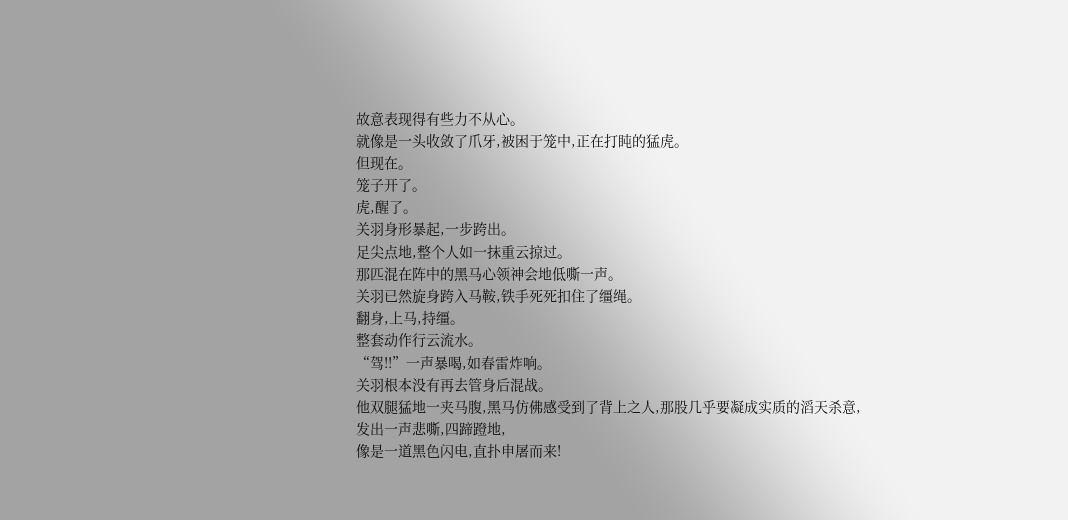故意表现得有些力不从心。
就像是一头收敛了爪牙,被困于笼中,正在打盹的猛虎。
但现在。
笼子开了。
虎,醒了。
关羽身形暴起,一步跨出。
足尖点地,整个人如一抹重云掠过。
那匹混在阵中的黑马心领神会地低嘶一声。
关羽已然旋身跨入马鞍,铁手死死扣住了缰绳。
翻身,上马,持缰。
整套动作行云流水。
“驾!!”一声暴喝,如春雷炸响。
关羽根本没有再去管身后混战。
他双腿猛地一夹马腹,黑马仿佛感受到了背上之人,那股几乎要凝成实质的滔天杀意,
发出一声悲嘶,四蹄蹬地,
像是一道黑色闪电,直扑申屠而来!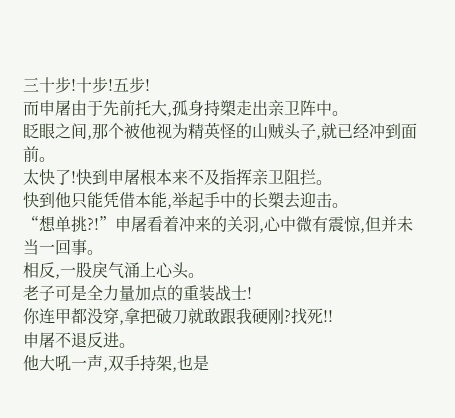三十步!十步!五步!
而申屠由于先前托大,孤身持槊走出亲卫阵中。
眨眼之间,那个被他视为精英怪的山贼头子,就已经冲到面前。
太快了!快到申屠根本来不及指挥亲卫阻拦。
快到他只能凭借本能,举起手中的长槊去迎击。
“想单挑?!”申屠看着冲来的关羽,心中微有震惊,但并未当一回事。
相反,一股戾气涌上心头。
老子可是全力量加点的重装战士!
你连甲都没穿,拿把破刀就敢跟我硬刚?找死!!
申屠不退反进。
他大吼一声,双手持架,也是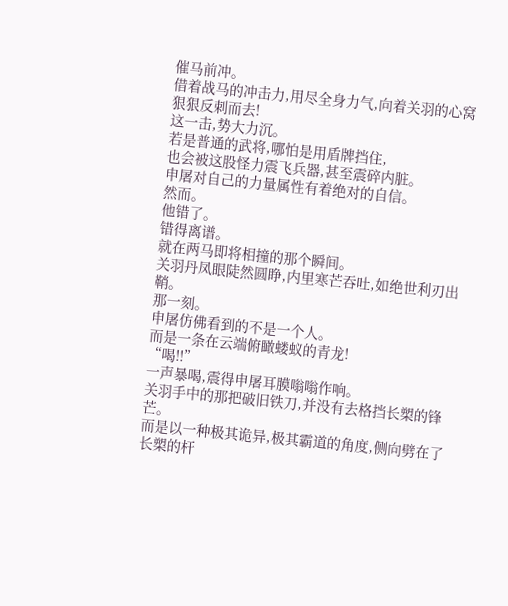催马前冲。
借着战马的冲击力,用尽全身力气,向着关羽的心窝狠狠反刺而去!
这一击,势大力沉。
若是普通的武将,哪怕是用盾牌挡住,
也会被这股怪力震飞兵器,甚至震碎内脏。
申屠对自己的力量属性有着绝对的自信。
然而。
他错了。
错得离谱。
就在两马即将相撞的那个瞬间。
关羽丹凤眼陡然圆睁,内里寒芒吞吐,如绝世利刃出鞘。
那一刻。
申屠仿佛看到的不是一个人。
而是一条在云端俯瞰蝼蚁的青龙!
“喝!!”
一声暴喝,震得申屠耳膜嗡嗡作响。
关羽手中的那把破旧铁刀,并没有去格挡长槊的锋芒。
而是以一种极其诡异,极其霸道的角度,侧向劈在了长槊的杆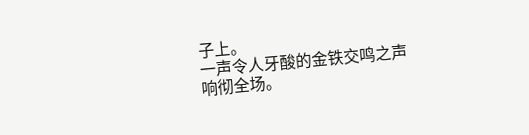子上。
一声令人牙酸的金铁交鸣之声响彻全场。